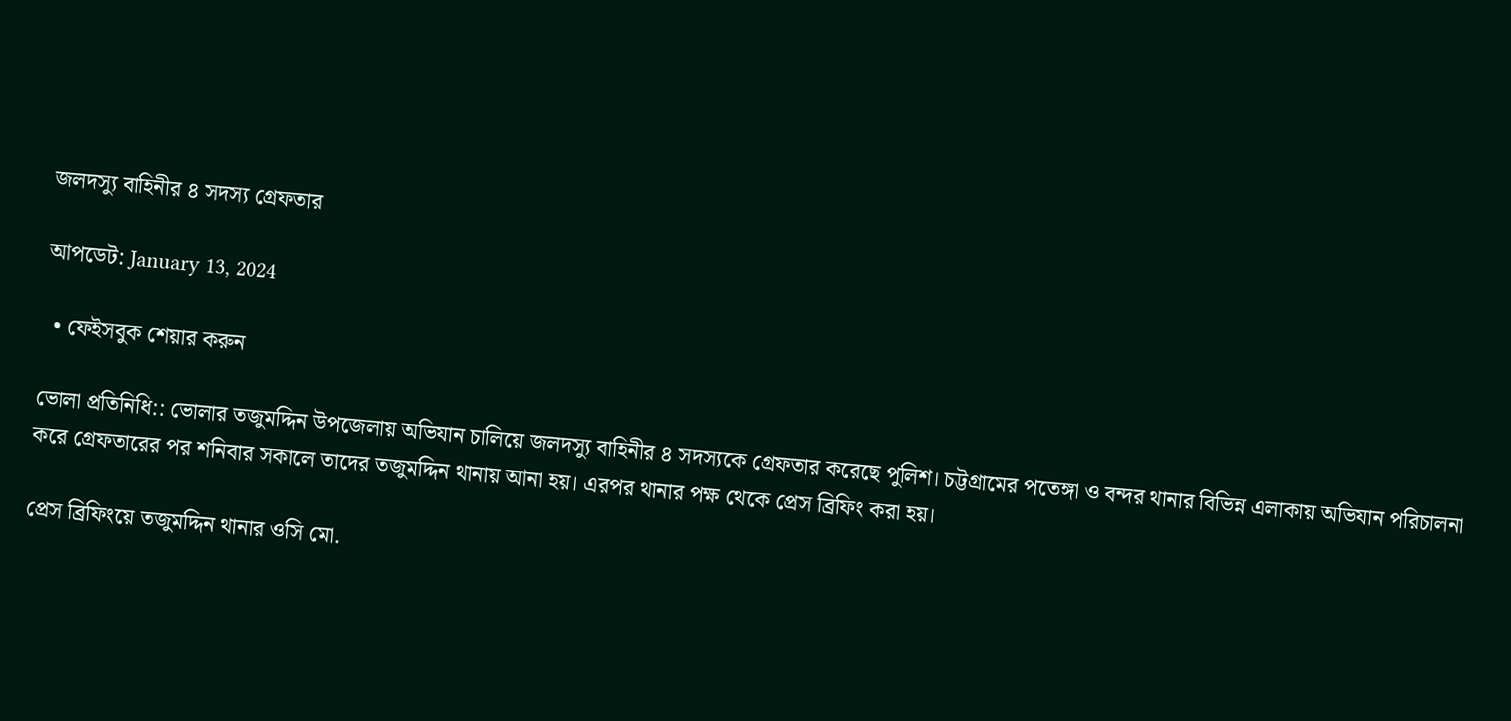জলদস্যু বাহিনীর ৪ সদস্য গ্রেফতার

আপডেট: January 13, 2024

  • ফেইসবুক শেয়ার করুন

ভোলা প্রতিনিধি:: ভোলার তজুমদ্দিন উপজেলায় অভিযান চালিয়ে জলদস্যু বাহিনীর ৪ সদস্যকে গ্রেফতার করেছে পুলিশ। চট্টগ্রামের পতেঙ্গা ও বন্দর থানার বিভিন্ন এলাকায় অভিযান পরিচালনা করে গ্রেফতারের পর শনিবার সকালে তাদের তজুমদ্দিন থানায় আনা হয়। এরপর থানার পক্ষ থেকে প্রেস ব্রিফিং করা হয়।

প্রেস ব্রিফিংয়ে তজুমদ্দিন থানার ওসি মো.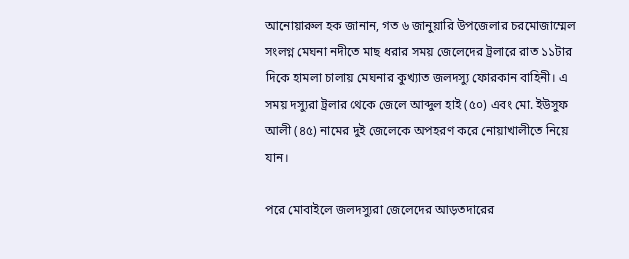আনোয়ারুল হক জানান, গত ৬ জানুয়ারি উপজেলার চরমোজাম্মেল সংলগ্ন মেঘনা নদীতে মাছ ধরার সময় জেলেদের ট্রলারে রাত ১১টার দিকে হামলা চালায় মেঘনার কুখ্যাত জলদস্যু ফোরকান বাহিনী। এ সময় দস্যুরা ট্রলার থেকে জেলে আব্দুল হাই (৫০) এবং মো. ইউসুফ আলী (৪৫) নামের দুই জেলেকে অপহরণ করে নোয়াখালীতে নিয়ে যান।

পরে মোবাইলে জলদস্যুরা জেলেদের আড়তদারের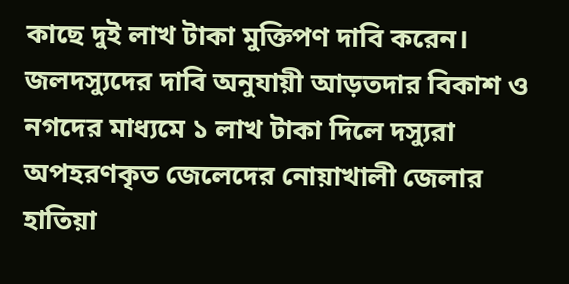কাছে দুই লাখ টাকা মুক্তিপণ দাবি করেন। জলদস্যুদের দাবি অনুযায়ী আড়তদার বিকাশ ও নগদের মাধ্যমে ১ লাখ টাকা দিলে দস্যুরা অপহরণকৃত জেলেদের নোয়াখালী জেলার হাতিয়া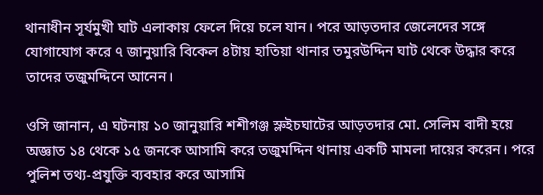থানাধীন সূর্যমুখী ঘাট এলাকায় ফেলে দিয়ে চলে যান। পরে আড়তদার জেলেদের সঙ্গে যোগাযোগ করে ৭ জানুয়ারি বিকেল ৪টায় হাতিয়া থানার তমুরউদ্দিন ঘাট থেকে উদ্ধার করে তাদের তজুমদ্দিনে আনেন।

ওসি জানান, এ ঘটনায় ১০ জানুয়ারি শশীগঞ্জ স্লুইচঘাটের আড়তদার মো. সেলিম বাদী হয়ে অজ্ঞাত ১৪ থেকে ১৫ জনকে আসামি করে তজুমদ্দিন থানায় একটি মামলা দায়ের করেন। পরে পুলিশ তথ্য-প্রযুক্তি ব্যবহার করে আসামি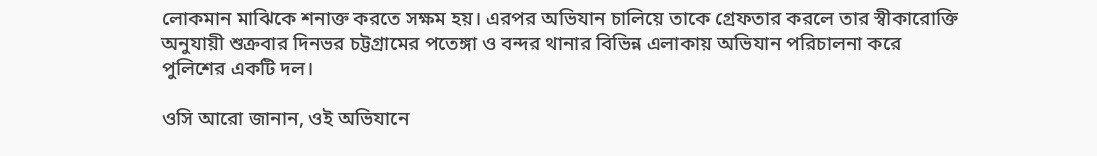লোকমান মাঝিকে শনাক্ত করতে সক্ষম হয়। এরপর অভিযান চালিয়ে তাকে গ্রেফতার করলে তার স্বীকারোক্তি অনুযায়ী শুক্রবার দিনভর চট্টগ্রামের পতেঙ্গা ও বন্দর থানার বিভিন্ন এলাকায় অভিযান পরিচালনা করে পুলিশের একটি দল।

ওসি আরো জানান, ওই অভিযানে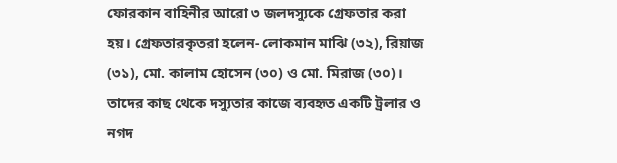ফোরকান বাহিনীর আরো ৩ জলদস্যুকে গ্রেফতার করা হয়। গ্রেফতারকৃতরা হলেন- লোকমান মাঝি (৩২), রিয়াজ (৩১), মো. কালাম হোসেন (৩০) ও মো. মিরাজ (৩০)। তাদের কাছ থেকে দস্যুতার কাজে ব্যবহৃত একটি ট্রলার ও নগদ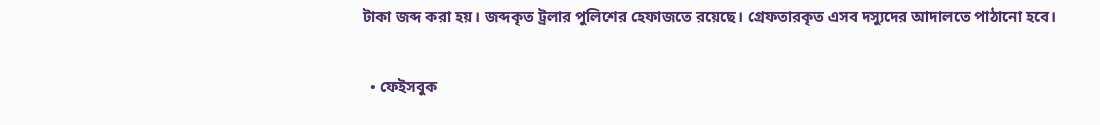টাকা জব্দ করা হয়। জব্দকৃত ট্রলার পুলিশের হেফাজতে রয়েছে। গ্রেফতারকৃত এসব দস্যুদের আদালতে পাঠানো হবে।

  • ফেইসবুক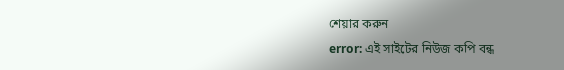শেয়ার করুন
error: এই সাইটের নিউজ কপি বন্ধ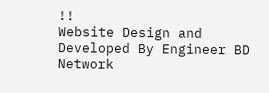!!
Website Design and Developed By Engineer BD Network